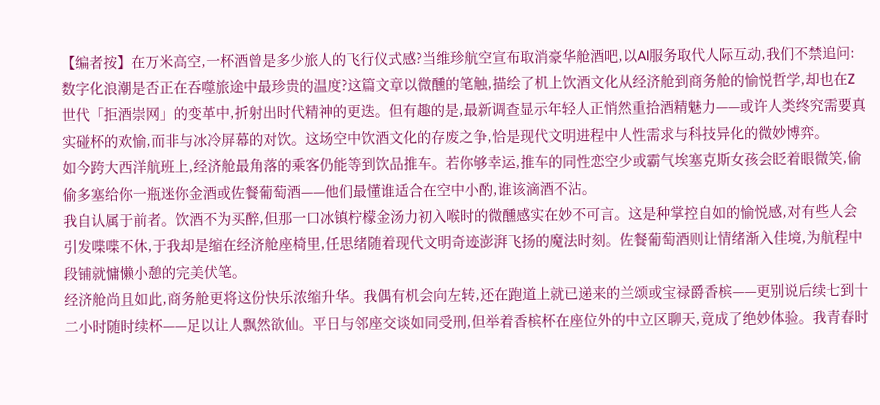【编者按】在万米高空,一杯酒曾是多少旅人的飞行仪式感?当维珍航空宣布取消豪华舱酒吧,以AI服务取代人际互动,我们不禁追问:数字化浪潮是否正在吞噬旅途中最珍贵的温度?这篇文章以微醺的笔触,描绘了机上饮酒文化从经济舱到商务舱的愉悦哲学,却也在Z世代「拒酒崇网」的变革中,折射出时代精神的更迭。但有趣的是,最新调查显示年轻人正悄然重拾酒精魅力——或许人类终究需要真实碰杯的欢愉,而非与冰冷屏幕的对饮。这场空中饮酒文化的存废之争,恰是现代文明进程中人性需求与科技异化的微妙博弈。
如今跨大西洋航班上,经济舱最角落的乘客仍能等到饮品推车。若你够幸运,推车的同性恋空少或霸气埃塞克斯女孩会眨着眼微笑,偷偷多塞给你一瓶迷你金酒或佐餐葡萄酒——他们最懂谁适合在空中小酌,谁该滴酒不沾。
我自认属于前者。饮酒不为买醉,但那一口冰镇柠檬金汤力初入喉时的微醺感实在妙不可言。这是种掌控自如的愉悦感,对有些人会引发喋喋不休,于我却是缩在经济舱座椅里,任思绪随着现代文明奇迹澎湃飞扬的魔法时刻。佐餐葡萄酒则让情绪渐入佳境,为航程中段铺就慵懒小憩的完美伏笔。
经济舱尚且如此,商务舱更将这份快乐浓缩升华。我偶有机会向左转,还在跑道上就已递来的兰颂或宝禄爵香槟——更别说后续七到十二小时随时续杯——足以让人飘然欲仙。平日与邻座交谈如同受刑,但举着香槟杯在座位外的中立区聊天,竟成了绝妙体验。我青春时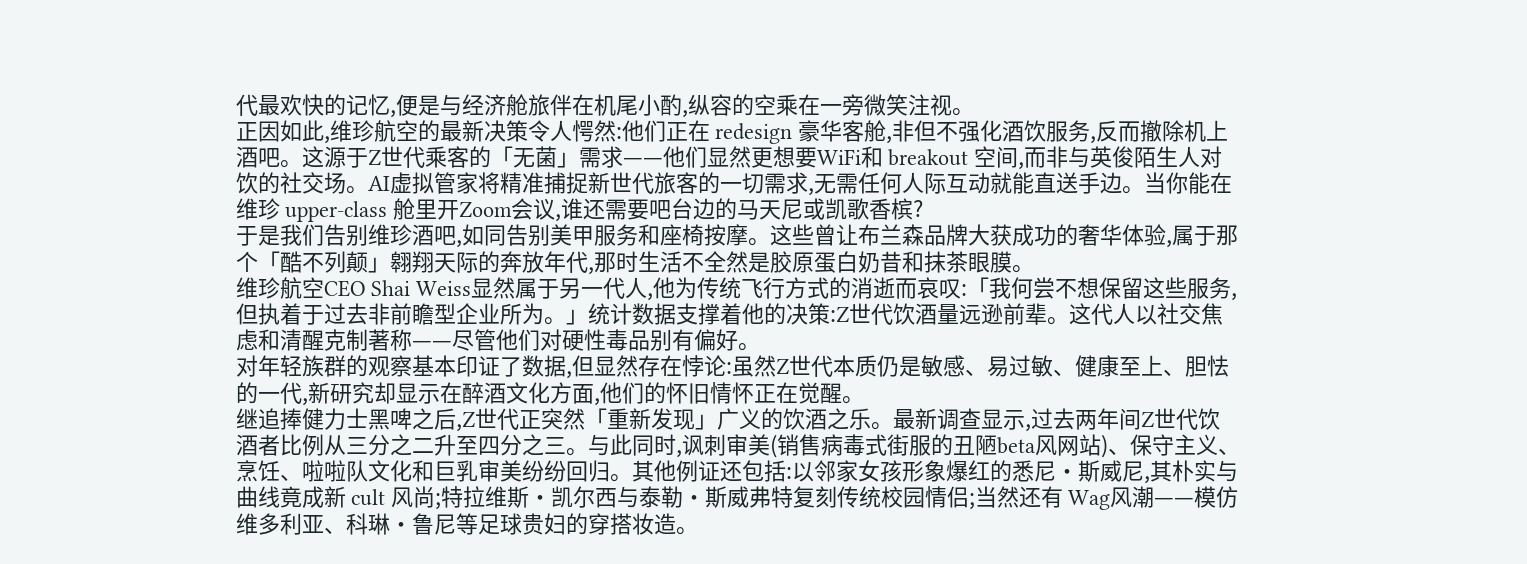代最欢快的记忆,便是与经济舱旅伴在机尾小酌,纵容的空乘在一旁微笑注视。
正因如此,维珍航空的最新决策令人愕然:他们正在 redesign 豪华客舱,非但不强化酒饮服务,反而撤除机上酒吧。这源于Z世代乘客的「无菌」需求——他们显然更想要WiFi和 breakout 空间,而非与英俊陌生人对饮的社交场。AI虚拟管家将精准捕捉新世代旅客的一切需求,无需任何人际互动就能直送手边。当你能在维珍 upper-class 舱里开Zoom会议,谁还需要吧台边的马天尼或凯歌香槟?
于是我们告别维珍酒吧,如同告别美甲服务和座椅按摩。这些曾让布兰森品牌大获成功的奢华体验,属于那个「酷不列颠」翱翔天际的奔放年代,那时生活不全然是胶原蛋白奶昔和抹茶眼膜。
维珍航空CEO Shai Weiss显然属于另一代人,他为传统飞行方式的消逝而哀叹:「我何尝不想保留这些服务,但执着于过去非前瞻型企业所为。」统计数据支撑着他的决策:Z世代饮酒量远逊前辈。这代人以社交焦虑和清醒克制著称——尽管他们对硬性毒品别有偏好。
对年轻族群的观察基本印证了数据,但显然存在悖论:虽然Z世代本质仍是敏感、易过敏、健康至上、胆怯的一代,新研究却显示在醉酒文化方面,他们的怀旧情怀正在觉醒。
继追捧健力士黑啤之后,Z世代正突然「重新发现」广义的饮酒之乐。最新调查显示,过去两年间Z世代饮酒者比例从三分之二升至四分之三。与此同时,讽刺审美(销售病毒式街服的丑陋beta风网站)、保守主义、烹饪、啦啦队文化和巨乳审美纷纷回归。其他例证还包括:以邻家女孩形象爆红的悉尼·斯威尼,其朴实与曲线竟成新 cult 风尚;特拉维斯·凯尔西与泰勒·斯威弗特复刻传统校园情侣;当然还有 Wag风潮——模仿维多利亚、科琳·鲁尼等足球贵妇的穿搭妆造。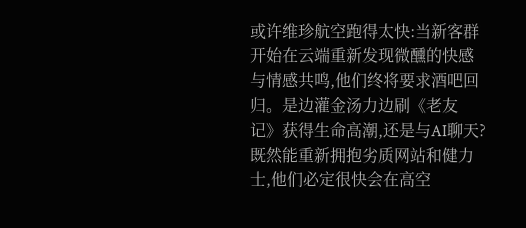或许维珍航空跑得太快:当新客群开始在云端重新发现微醺的快感与情感共鸣,他们终将要求酒吧回归。是边灌金汤力边刷《老友记》获得生命高潮,还是与AI聊天?既然能重新拥抱劣质网站和健力士,他们必定很快会在高空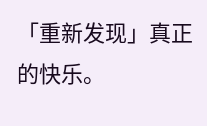「重新发现」真正的快乐。